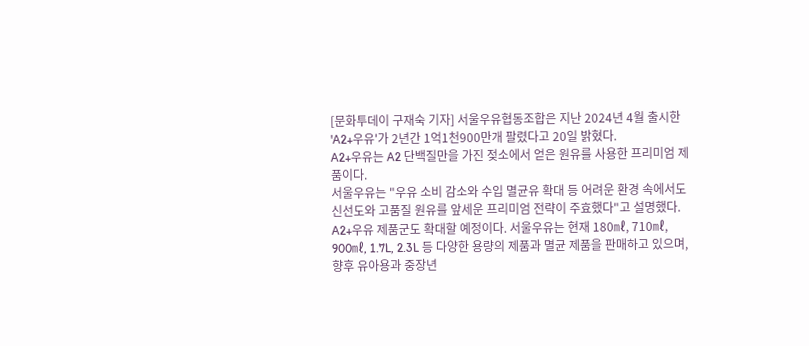[문화투데이 구재숙 기자] 서울우유협동조합은 지난 2024년 4월 출시한 'A2+우유'가 2년간 1억1천900만개 팔렸다고 20일 밝혔다.
A2+우유는 A2 단백질만을 가진 젖소에서 얻은 원유를 사용한 프리미엄 제품이다.
서울우유는 "우유 소비 감소와 수입 멸균유 확대 등 어려운 환경 속에서도 신선도와 고품질 원유를 앞세운 프리미엄 전략이 주효했다"고 설명했다.
A2+우유 제품군도 확대할 예정이다. 서울우유는 현재 180㎖, 710㎖, 900㎖, 1.7L, 2.3L 등 다양한 용량의 제품과 멸균 제품을 판매하고 있으며, 향후 유아용과 중장년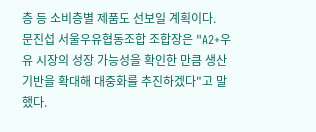층 등 소비층별 제품도 선보일 계획이다.
문진섭 서울우유협동조합 조합장은 "A2+우유 시장의 성장 가능성을 확인한 만큼 생산 기반을 확대해 대중화를 추진하겠다"고 말했다.